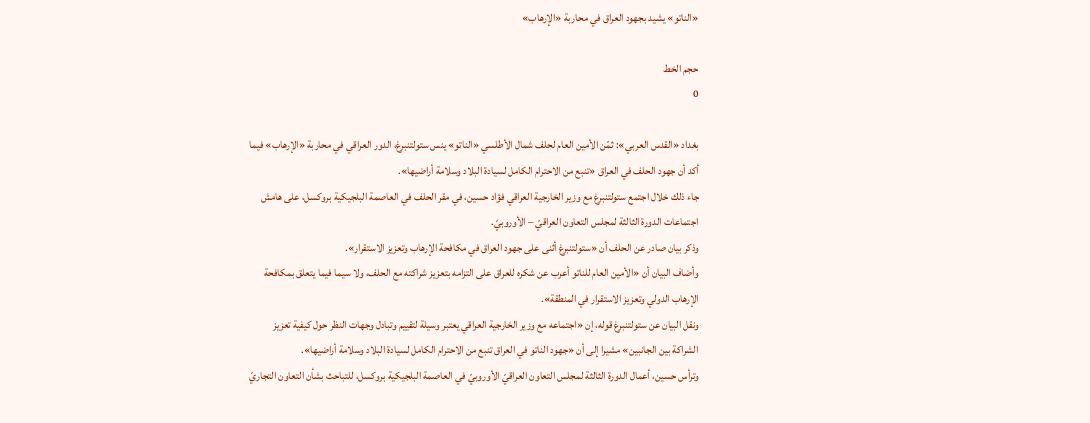«الناتو» يشيد بجهود العراق في محاربة «الإرهاب»

حجم الخط
0

بغداد «القدس العربي»: ثمّن الأمين العام لحلف شمال الأطلسي «الناتو» ينس ستولتنبرغ، الدور العراقي في محاربة «الإرهاب» فيما أكد أن جهود الحلف في العراق «تنبع من الاحترام الكامل لسيادة البلاد وسلامة أراضيها».
جاء ذلك خلال اجتمع ستولتنبرغ مع وزير الخارجية العراقي فؤاد حسين، في مقر الحلف في العاصمة البلجيكية بروكسل، على هامش اجتماعات الدورة الثالثة لمجلس التعاون العراقيّ – الأوروبيّ.
وذكر بيان صادر عن الحلف أن «ستولتنبرغ أثنى على جهود العراق في مكافحة الإرهاب وتعزيز الاستقرار».
وأضاف البيان أن «الأمين العام للناتو أعرب عن شكره للعراق على التزامه بتعزيز شراكته مع الحلف، ولا سيما فيما يتعلق بمكافحة الإرهاب الدولي وتعزيز الاستقرار في المنطقة».
ونقل البيان عن ستولتنبرغ قوله، إن «اجتماعه مع وزير الخارجية العراقي يعتبر وسيلة لتقييم وتبادل وجهات النظر حول كيفية تعزيز الشراكة بين الجانبين» مشيرا إلى أن «جهود الناتو في العراق تنبع من الاحترام الكامل لسيادة البلاد وسلامة أراضيها».
وترأس حسين، أعمال الدورة الثالثة لمجلس التعاون العراقيّ الأوروبيّ في العاصمة البلجيكية بروكسل، للتباحث بشأن التعاون التجاريّ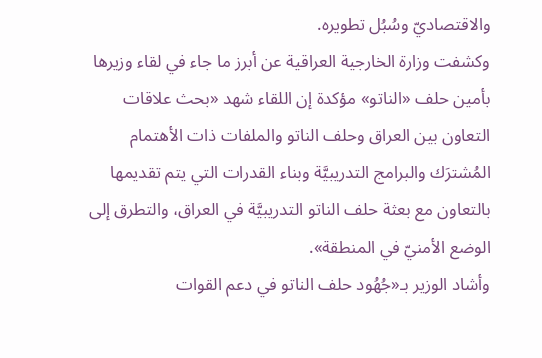والاقتصاديّ وسُبُل تطويره.
وكشفت وزارة الخارجية العراقية عن أبرز ما جاء في لقاء وزيرها بأمين حلف «الناتو» مؤكدة إن اللقاء شهد «بحث علاقات التعاون بين العراق وحلف الناتو والملفات ذات الأهتمام المُشترَك والبرامج التدريبيَّة وبناء القدرات التي يتم تقديمها بالتعاون مع بعثة حلف الناتو التدريبيَّة في العراق، والتطرق إلى الوضع الأمنيّ في المنطقة».
وأشاد الوزير بـ«جُهُود حلف الناتو في دعم القوات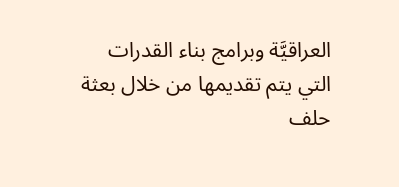العراقيَّة وبرامج بناء القدرات التي يتم تقديمها من خلال بعثة حلف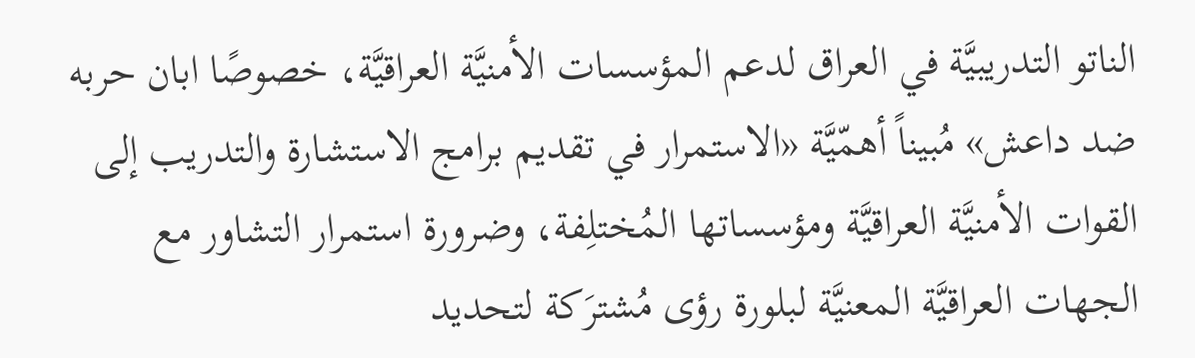الناتو التدريبيَّة في العراق لدعم المؤسسات الأمنيَّة العراقيَّة، خصوصًا ابان حربه ضد داعش» مُبيناً أهمّيَّة «الاستمرار في تقديم برامج الاستشارة والتدريب إلى القوات الأمنيَّة العراقيَّة ومؤسساتها المُختلِفة، وضرورة استمرار التشاور مع الجهات العراقيَّة المعنيَّة لبلورة رؤى مُشترَكة لتحديد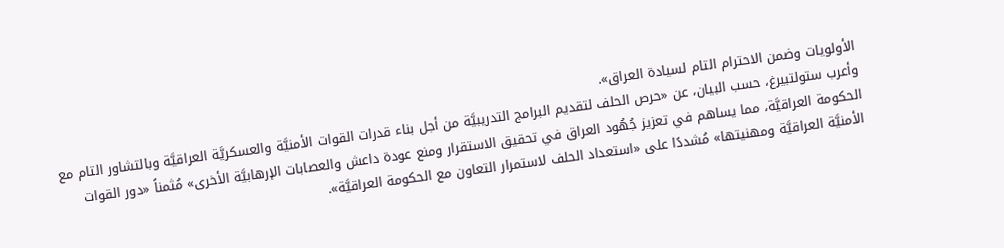الأولويات وضمن الاحترام التام لسيادة العراق».
وأعرب ستولتبيرغ، حسب البيان، عن «حرص الحلف لتقديم البرامج التدريبيَّة من أجل بناء قدرات القوات الأمنيَّة والعسكريَّة العراقيَّة وبالتشاور التام مع الحكومة العراقيَّة، مما يساهم في تعزيز جُهُود العراق في تحقيق الاستقرار ومنع عودة داعش والعصابات الإرهابيَّة الأخرى» مُثمناً «دور القوات الأمنيَّة العراقيَّة ومهنيتها» مُشددًا على «استعداد الحلف لاستمرار التعاون مع الحكومة العراقيَّة».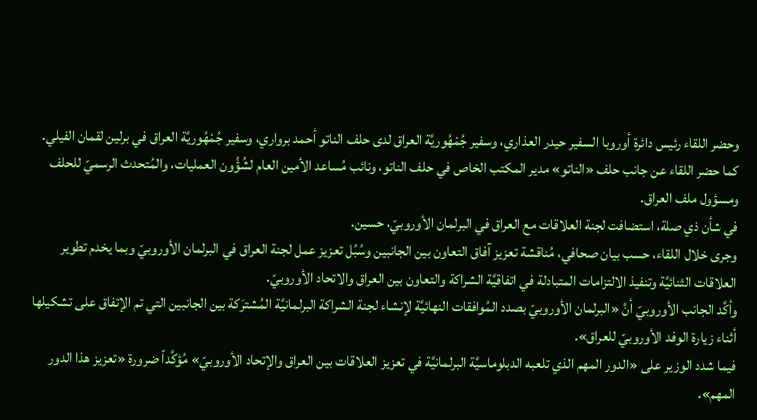وحضر اللقاء رئيس دائرة أوروبا السفير حيدر العذاري، وسفير جُمْهُوريَّة العراق لدى حلف الناتو أحمد برواري، وسفير جُمْهُوريَّة العراق في برلين لقمان الفيلي.
كما حضر اللقاء عن جانب حلف «الناتو» مدير المكتب الخاص في حلف الناتو، ونائب مُساعد الأمين العام لشُؤُون العمليات، والمُتحدث الرسميّ للحلف ومسؤول ملف العراق.
في شأن ذي صلة، استضافت لجنة العلاقات مع العراق في البرلمان الأوروبيّ، حسين.
وجرى خلال اللقاء، حسب بيان صحافي، مُناقشة تعزيز آفاق التعاون بين الجانبين وسُبُل تعزيز عمل لجنة العراق في البرلمان الأوروبيّ وبما يخدم تطوير العلاقات الثنائيَّة وتنفيذ الالتزامات المتبادلة في اتفاقيَّة الشراكة والتعاون بين العراق والاتحاد الأوروبيّ.
وأكَّد الجانب الأوروبيّ أنَّ «البرلمان الأوروبيّ بصدد المُوافقات النهائيَّة لإنشاء لجنة الشراكة البرلمانيَّة المُشترَكة بين الجانبين التي تم الإتفاق على تشكيلها أثناء زيارة الوفد الأوروبيّ للعراق».
فيما شدد الوزير على «الدور المهم الذي تلعبه الدبلوماسيَّة البرلمانيَّة في تعزيز العلاقات بين العراق والإتحاد الأوروبيّ» مُؤكَّداً ضرورة «تعزيز هذا الدور المهم».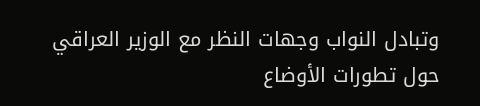وتبادل النواب وجهات النظر مع الوزير العراقي حول تطورات الأوضاع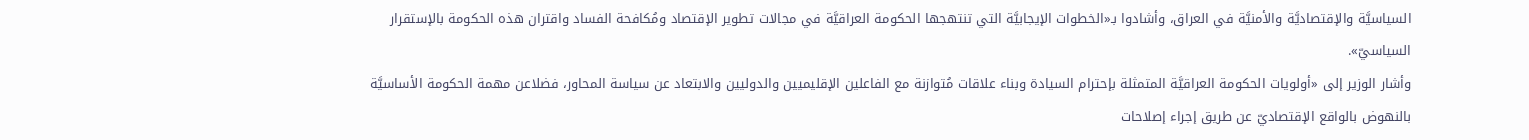السياسيَّة والإقتصاديَّة والأمنيَّة في العراق، وأشادوا بـ«الخطوات الإيجابيَّة التي تنتهجها الحكومة العراقيَّة في مجالات تطوير الإقتصاد ومُكافحة الفساد واقتران هذه الحكومة بالإستقرار السياسيّ».
وأشار الوزير إلى «أولويات الحكومة العراقيَّة المتمثلة بإحترام السيادة وبناء علاقات مُتوازنة مع الفاعلين الإقليميين والدوليين والابتعاد عن سياسة المحاور، فضلاعن مهمة الحكومة الأساسيَّة بالنهوض بالواقع الإقتصاديّ عن طريق إجراء إصلاحات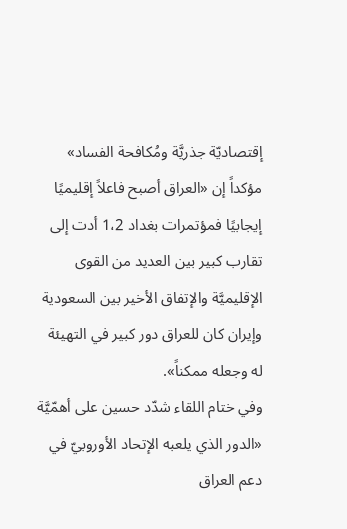إقتصاديّة جذريَّة ومُكافحة الفساد» مؤكداً إن «العراق أصبح فاعلاً إقليميًا إيجابيًا فمؤتمرات بغداد 1،2 أدت إلى تقارب كبير بين العديد من القوى الإقليميَّة والإتفاق الأخير بين السعودية وإيران كان للعراق دور كبير في التهيئة له وجعله ممكناً».
وفي ختام اللقاء شدّد حسين على أهمّيَّة «الدور الذي يلعبه الإتحاد الأوروبيّ في دعم العراق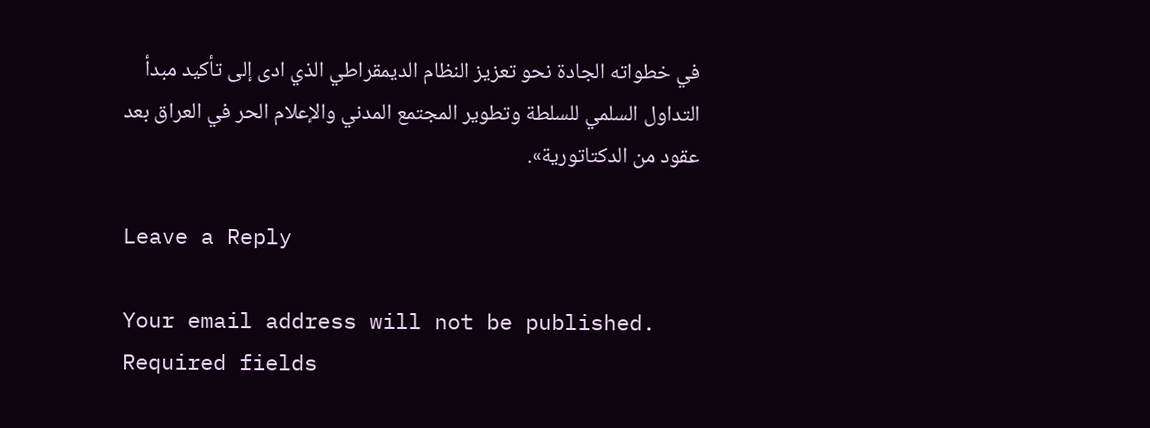في خطواته الجادة نحو تعزيز النظام الديمقراطي الذي ادى إلى تأكيد مبدأ التداول السلمي للسلطة وتطوير المجتمع المدني والإعلام الحر في العراق بعد عقود من الدكتاتورية».

Leave a Reply

Your email address will not be published. Required fields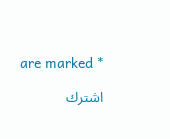are marked *

اشترك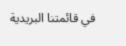في قائمتنا البريدية